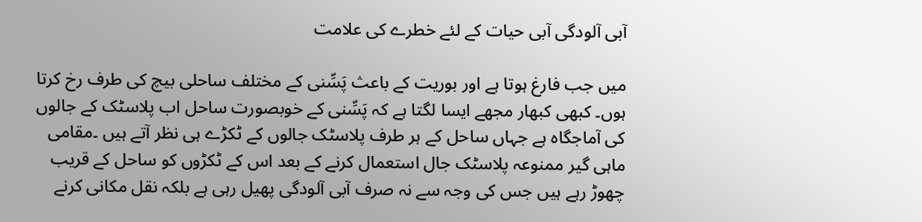آبی آلودگی آبی حیات کے لئے خطرے کی علامت

میں جب فارغ ہوتا ہے اور بوریت کے باعث پَسِّنی کے مختلف ساحلی بیچ کی طرف رخ کرتا ہوں۔ کبھی کبھار مجھے ایسا لگتا ہے کہ پَسِّنی کے خوبصورت ساحل اب پلاسٹک کے جالوں کی آماجگاہ ہے جہاں ساحل کے ہر طرف پلاسٹک جالوں کے ٹکڑے ہی نظر آتے ہیں ۔مقامی ماہی گیر ممنوعہ پلاسٹک جال استعمال کرنے کے بعد اس کے ٹکڑوں کو ساحل کے قریب چھوڑ رہے ہیں جس کی وجہ سے نہ صرف آبی آلودگی پھیل رہی ہے بلکہ نقل مکانی کرنے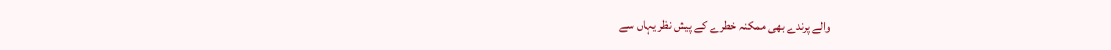والے پرندے بھی ممکنہ خطرے کے پیش نظر یہاں سے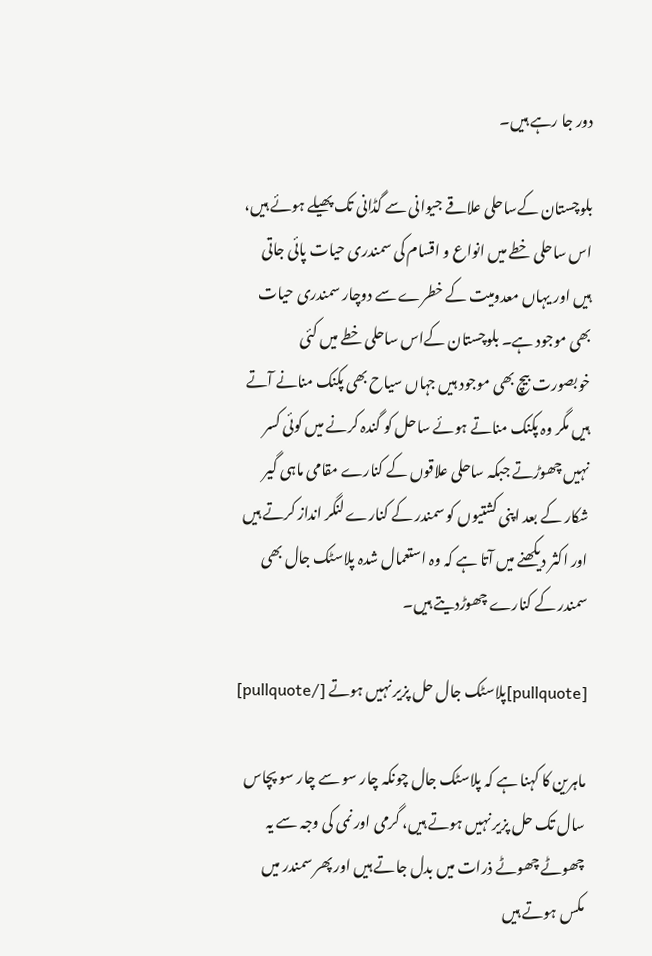دور جا رہے ہیں۔

بلوچستان کےساحلی علاقے جیوانی سے گڈانی تک پھیلے ہوئے ہیں، اس ساحلی خطے میں انواع و اقسام کی سمندری حیات پائی جاتی ہیں اور یہاں معدومیت کے خطرے سے دوچار سمندری حیات بھی موجود ہے۔ بلوچستان کےاس ساحلی خطے میں کئی خوبصورت بیچ بھی موجود ہیں جہاں سیاح بھی پکنک منانے آتے ہیں مگر وہ پکنک مناتے ہوئے ساحل کو گندہ کرنے میں کوئی کسر نہیں چھوڑتے جبکہ ساحلی علاقوں کے کنارے مقامی ماہی گیر شکار کے بعد اپنی کشتیوں کو سمندر کے کنارے لنگر انداز کرتے ہیں اور اکثر دیکھنے میں آتا ہے کہ وہ استعمال شدہ پلاسٹک جال بھی سمندر کے کنارے چھوڑدیتے ہیں۔

[pullquote]پلاسٹک جال حل پزیر نہیں ہوتے [/pullquote]

ماہرین کا کہنا ہے کہ پلاسٹک جال چونکہ چار سو سے چار سو پچاس سال تک حل پزیر نہیں ہوتے ہیں، گرمی اور نمی کی وجہ سے یہ چھوٹے چھوٹے ذرات میں بدل جاتے ہیں اور پھر سمندر میں مکس ہوتے ہیں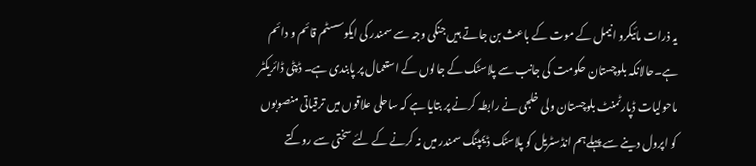یہ ذرات مائیکرو انیمل کے موت کے باعث بن جاتے ہیں جنکی وجہ سے سمندر کی ایکوسسٹم قائم و دائم ہے۔حالانکہ بلوچستان حکومت کی جانب سے پلاسٹک کے جالوں کے استعمال پر پابندی ہے۔ ڈپٹی ڈائریکٹر ماحولیات ڈپارٹمنٹ بلوچستان ولی خلجی نے رابطہ کرنے پر بتایا ہے کہ ساحلی علاقوں میں ترقیاتی منصوبوں کو اپرول دینے سے پہلےہم انڈسٹریل کو پلاسٹک ڈیمپنگ سمندر میں نہ کرنے کے لئے سختی سے روکتے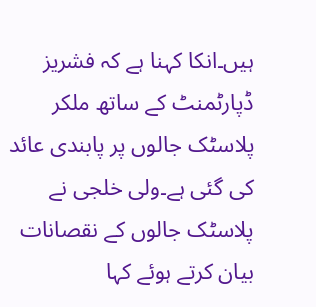ہیں۔انکا کہنا ہے کہ فشریز ڈپارٹمنٹ کے ساتھ ملکر پلاسٹک جالوں پر پابندی عائد کی گئی ہے۔ولی خلجی نے پلاسٹک جالوں کے نقصانات بیان کرتے ہوئے کہا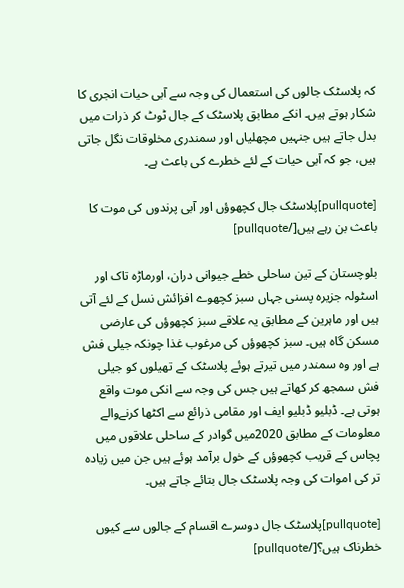کہ پلاسٹک جالوں کی استعمال کی وجہ سے آبی حیات انجری کا شکار ہوتے ہیں۔ انکے مطابق پلاسٹک کے جال ٹوٹ کر ذرات میں بدل جاتے ہیں جنہیں مچھلیاں اور سمندری مخلوقات نگل جاتی ہیں، جو کہ آبی حیات کے لئے خطرے کی باعث ہے۔

[pullquote]پلاسٹک جال کچھوؤں اور آبی پرندوں کی موت کا باعث بن رہے ہیں[/pullquote]

بلوچستان کے تین ساحلی خطے جیوانی دران، اورماڑہ تاک اور اسٹولہ جزیرہ پسنی جہاں سبز کچھوے افزائش نسل کے لئے آتی ہیں اور ماہرین کے مطابق یہ علاقے سبز کچھوؤں کی عارضی مسکن گاہ ہیں۔ سبز کچھوؤں کی مرغوب غذا چونکہ جیلی فش ہے اور وہ سمندر میں تیرتے ہوئے پلاسٹک کے تھیلوں کو جیلی فش سمجھ کر کھاتے ہیں جس کی وجہ سے انکی موت واقع ہوتی ہے۔ ڈبلیو ڈبلیو ایف اور مقامی ذرائع سے اکٹھا کرنےوالے معلومات کے مطابق 2020میں گوادر کے ساحلی علاقوں میں پچاس کے قریب کچھوؤں کے خول برآمد ہوئے ہیں جن میں زیادہ تر کی اموات کی وجہ پلاسٹک جال بتائے جاتے ہیں۔

[pullquote]پلاسٹک جال دوسرے اقسام کے جالوں سے کیوں خطرناک ہیں؟[/pullquote]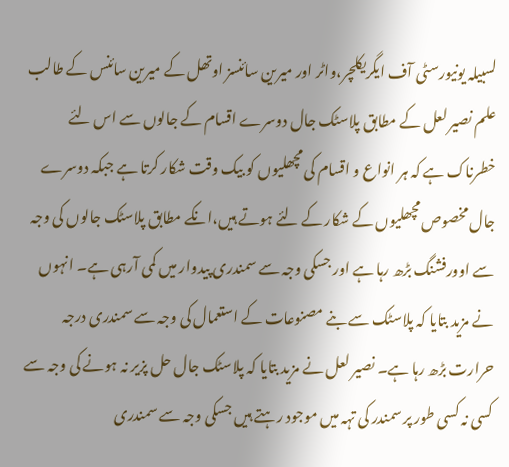لسبیلہ یونیورسٹی آف ایگریکلچر،واٹر اور میرین سائنسز اوتھل کے میرین سائنس کے طالب علم نصیر لعل کے مطابق پلاسٹک جال دوسرے اقسام کے جالوں سے اس لئے خطرناک ہے کہ ہر انواع و اقسام کی مچھلیوں کو بیک وقت شکار کرتا ہے جبکہ دوسرے جال مخصوص مچھلیوں کے شکار کے لئے ہوتے ہیں،انکے مطابق پلاسٹک جالوں کی وجہ سے اوورفشنگ بڑھ رہا ہے اور جسکی وجہ سے سمندری پیدوار میں کمی آرہی ہے۔ انہوں نے مزید بتایا کہ پلاسٹک سے بنے مصنوعات کے استعمال کی وجہ سے سمندری درجہ حرارت بڑھ رہا ہے۔ نصیر لعل نے مزید بتایا کہ پلاسٹک جال حل پزیر نہ ہونے کی وجہ سے کسی نہ کسی طور پر سمندر کی تہہ میں موجود رہتے ہیں جسکی وجہ سے سمندری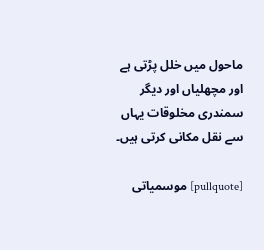ماحول میں خلل پڑتی ہے اور مچھلیاں اور دیگر سمندری مخلوقات یہاں سے نقل مکانی کرتی ہیں۔

[pullquote] موسمیاتی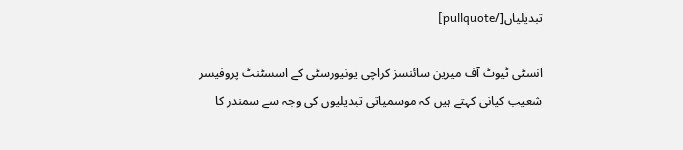تبدیلیاں[/pullquote]

انسٹی ٹیوٹ آف میرین سائنسز کراچی یونیورسٹی کے اسسٹنٹ پروفیسر شعیب کیانی کہتے ہیں کہ موسمیاتی تبدیلیوں کی وجہ سے سمندر کا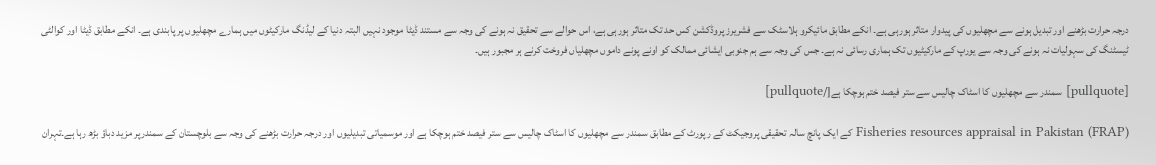درجہ حرارت بڑھنے اور تبدیل ہونے سے مچھلیوں کی پیدوار متاثر ہورہی ہے۔ انکے مطابق مائیکرو ہلاسٹک سے فشریرز پروڈکشن کس حد تک متاثر ہورہی ہے، اس حوالے سے تحقیق نہ ہونے کی وجہ سے مستند ڈیٹا موجود نہیں البتہ دنیا کے لیڈنگ مارکیٹوں میں ہمارے مچھلیوں پر پابندی ہے۔ انکے مطابق ڈیٹا اور کوالٹی ٹیسٹنگ کی سہولیات نہ ہونے کی وجہ سے یورپ کے مارکیٹیوں تک ہماری رسائی نہ ہے۔ جس کی وجہ سے ہم جنوبی ایشائی ممالک کو اونے پونے داموں مچھلیاں فروخت کرنے ہر مجبور ہیں۔

[pullquote] سمندر سے مچھلیوں کا اسٹاک چالیس سے ستر فیصد ختم ہوچکا ہے[/pullquote]

Fisheries resources appraisal in Pakistan (FRAP) کے ایک پانچ سالہ تحقیقی پروجیکٹ کے رپورٹ کے مطابق سمندر سے مچھلیوں کا اسٹاک چالیس سے ستر فیصد ختم ہوچکا ہے اور موسمیاتی تبدیلیوں اور درجہ حرارت بڑھنے کی وجہ سے بلوچستان کے سمندرپر مزید دباؤ بڑھ رہا ہے۔تہران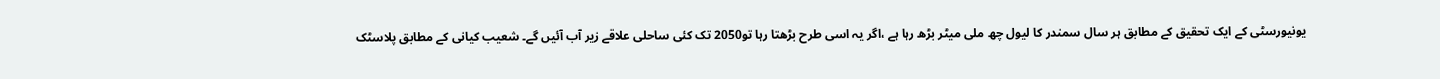یونیورسٹی کے ایک تحقیق کے مطابق ہر سال سمندر کا لیول چھ ملی میٹر بڑھ رہا ہے ،اگر یہ اسی طرح بڑھتا رہا تو2050 تک کئی ساحلی علاقے زیر آب آئیں گے۔ شعیب کیانی کے مطابق پلاسٹک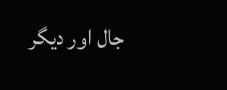جال اور دیگر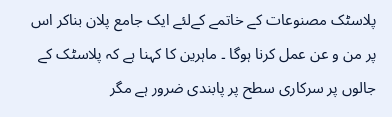پلاسٹک مصنوعات کے خاتمے کےلئے ایک جامع پلان بناکر اس پر من و عن عمل کرنا ہوگا ۔ ماہرین کا کہنا ہے کہ پلاسٹک کے جالوں پر سرکاری سطح پر پابندی ضرور ہے مگر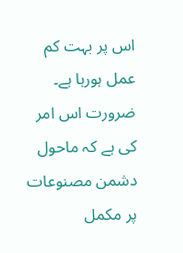اس پر بہت کم عمل ہورہا ہے۔ ضرورت اس امر کی ہے کہ ماحول دشمن مصنوعات پر مکمل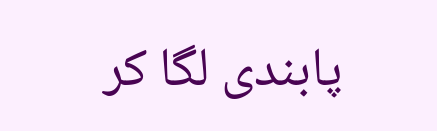پابندی لگا کر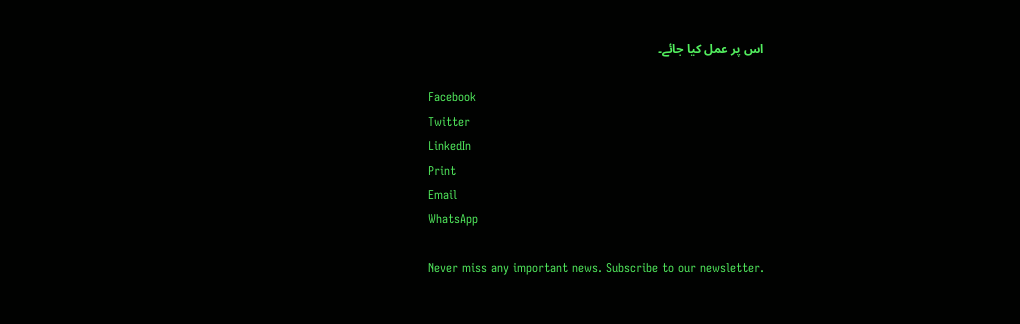اس پر عمل کیا جائے۔

Facebook
Twitter
LinkedIn
Print
Email
WhatsApp

Never miss any important news. Subscribe to our newsletter.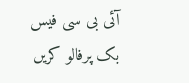آئی بی سی فیس بک پرفالو کریں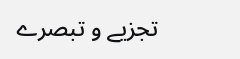تجزیے و تبصرے